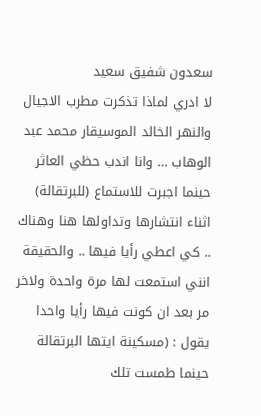سعدون شفيق سعيد
لا ادري لماذا تذكرت مطرب الاجيال والنهر الخالد الموسيقار محمد عبد الوهاب … وانا اندب حظي العاثر حينما اجبرت للاستماع (للبرتقالة) اثناء انتشارها وتداولها هنا وهناك .. كي اعطي رأيا فيها .. والحقيقة انني استمعت لها مرة واحدة ولاخر مر بعد ان كونت فيها رأيا واحدا يقول : (مسكينة ايتها البرتقالة حينما طمست تلك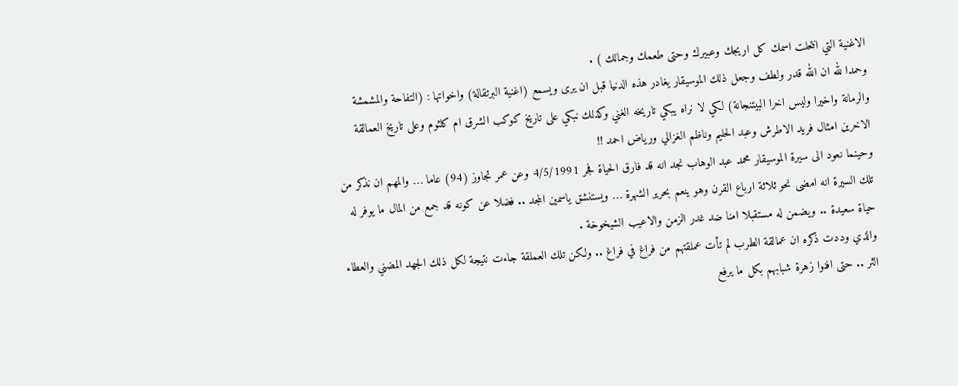الاغنية التي انتحلت اسمك كل اريجك وعبيرك وحتى طعمك وجمالك ) .
وحمدا لله ان الله قدر ولطف وجعل ذلك الموسيقار يغادر هذه الدنيا قبل ان يرى ويسمع (اغنية البرتقالة) واخواتها : (التفاحة والمشمشة والرمانة واخيرا وليس اخرا البيتنجانة) لكي لا نراه يبكي تاريخه الغني وكذلك نبكي على تاريخ كوكب الشرق ام كلثوم وعلى تاريخ العمالقة الاخرين امثال فريد الاطرش وعبد الحليم وناظم الغزالي ورياض احمد !!
وحينما نعود الى سيرة الموسيقار محمد عبد الوهاب نجد انه قد فارق الحياة فجر 4/5/1991 وعن عمر تجاوز (94) عاما … والمهم ان نذكر من تلك السيرة انه امضى نحو ثلاثة ارباع القرن وهو ينعم بحرير الشهرة … ويستنشق ياسمين المجد .. فضلا عن كونه قد جمع من المال ما يوفر له حياة سعيدة .. ويضمن له مستقبلا امنا ضد غدر الزمن والاعيب الشيخوخة .
والذي وددت ذكره ان عمالقة الطرب لم تأت عملقتهم من فراغ في فراغ .. ولكن تلك العملقة جاءت نتيجة لكل ذلك الجهد المضني والعطاء الثر .. حتى افنوا زهرة شبابهم بكل ما يرفع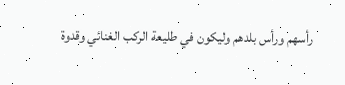رأسهم ورأس بلدهم وليكون في طليعة الركب الغنائي وقدوة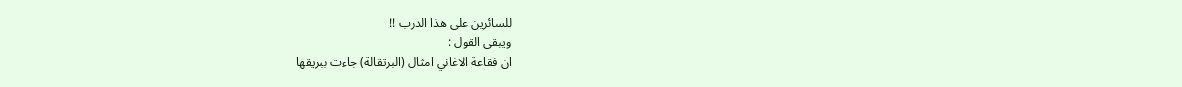للسائرين على هذا الدرب !!
ويبقى القول :
ان فقاعة الاغاني امثال (البرتقالة) جاءت ببريقها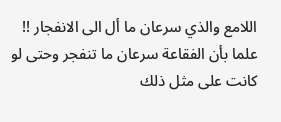اللامع والذي سرعان ما أل الى الانفجار !!
علما بأن الفقاعة سرعان ما تنفجر وحتى لو كانت على مثل ذلك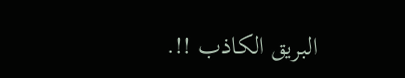البريق الكاذب !!.